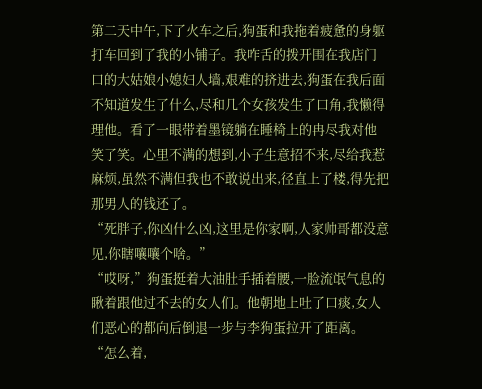第二天中午,下了火车之后,狗蛋和我拖着疲惫的身躯打车回到了我的小铺子。我咋舌的拨开围在我店门口的大姑娘小媳妇人墙,艰难的挤进去,狗蛋在我后面不知道发生了什么,尽和几个女孩发生了口角,我懒得理他。看了一眼带着墨镜躺在睡椅上的冉尽我对他笑了笑。心里不满的想到,小子生意招不来,尽给我惹麻烦,虽然不满但我也不敢说出来,径直上了楼,得先把那男人的钱还了。
“死胖子,你凶什么凶,这里是你家啊,人家帅哥都没意见,你瞎嚷嚷个啥。”
“哎呀,”狗蛋挺着大油肚手插着腰,一脸流氓气息的瞅着跟他过不去的女人们。他朝地上吐了口痰,女人们恶心的都向后倒退一步与李狗蛋拉开了距离。
“怎么着,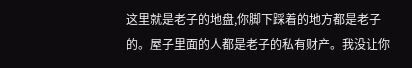这里就是老子的地盘,你脚下踩着的地方都是老子的。屋子里面的人都是老子的私有财产。我没让你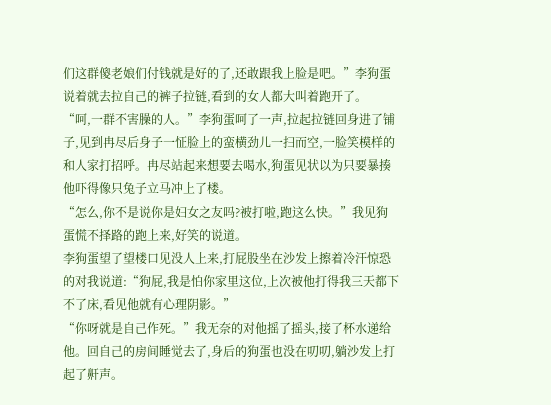们这群傻老娘们付钱就是好的了,还敢跟我上脸是吧。”李狗蛋说着就去拉自己的裤子拉链,看到的女人都大叫着跑开了。
“呵,一群不害臊的人。”李狗蛋呵了一声,拉起拉链回身进了铺子,见到冉尽后身子一怔脸上的蛮横劲儿一扫而空,一脸笑模样的和人家打招呼。冉尽站起来想要去喝水,狗蛋见状以为只要暴揍他吓得像只兔子立马冲上了楼。
“怎么,你不是说你是妇女之友吗?被打啦,跑这么快。”我见狗蛋慌不择路的跑上来,好笑的说道。
李狗蛋望了望楼口见没人上来,打屁股坐在沙发上擦着冷汗惊恐的对我说道:“狗屁,我是怕你家里这位,上次被他打得我三天都下不了床,看见他就有心理阴影。”
“你呀就是自己作死。”我无奈的对他摇了摇头,接了杯水递给他。回自己的房间睡觉去了,身后的狗蛋也没在叨叨,躺沙发上打起了鼾声。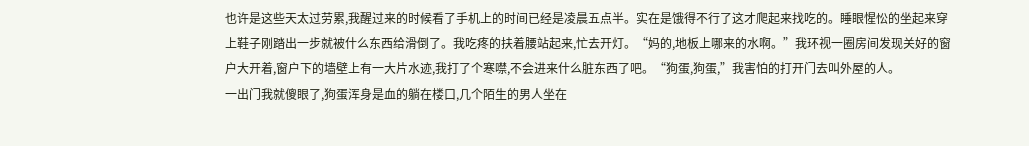也许是这些天太过劳累,我醒过来的时候看了手机上的时间已经是凌晨五点半。实在是饿得不行了这才爬起来找吃的。睡眼惺忪的坐起来穿上鞋子刚踏出一步就被什么东西给滑倒了。我吃疼的扶着腰站起来,忙去开灯。“妈的,地板上哪来的水啊。”我环视一圈房间发现关好的窗户大开着,窗户下的墙壁上有一大片水迹,我打了个寒噤,不会进来什么脏东西了吧。“狗蛋,狗蛋,”我害怕的打开门去叫外屋的人。
一出门我就傻眼了,狗蛋浑身是血的躺在楼口,几个陌生的男人坐在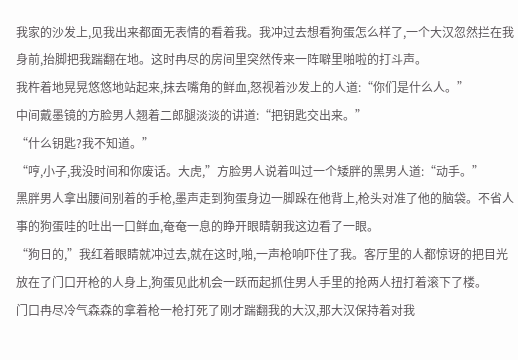我家的沙发上,见我出来都面无表情的看着我。我冲过去想看狗蛋怎么样了,一个大汉忽然拦在我身前,抬脚把我踹翻在地。这时冉尽的房间里突然传来一阵噼里啪啦的打斗声。
我杵着地晃晃悠悠地站起来,抹去嘴角的鲜血,怒视着沙发上的人道:“你们是什么人。”
中间戴墨镜的方脸男人翘着二郎腿淡淡的讲道:“把钥匙交出来。”
“什么钥匙?我不知道。”
“哼,小子,我没时间和你废话。大虎,”方脸男人说着叫过一个矮胖的黑男人道:“动手。”
黑胖男人拿出腰间别着的手枪,墨声走到狗蛋身边一脚跺在他背上,枪头对准了他的脑袋。不省人事的狗蛋哇的吐出一口鲜血,奄奄一息的睁开眼睛朝我这边看了一眼。
“狗日的,”我红着眼睛就冲过去,就在这时,啪,一声枪响吓住了我。客厅里的人都惊讶的把目光放在了门口开枪的人身上,狗蛋见此机会一跃而起抓住男人手里的抢两人扭打着滚下了楼。
门口冉尽冷气森森的拿着枪一枪打死了刚才踹翻我的大汉,那大汉保持着对我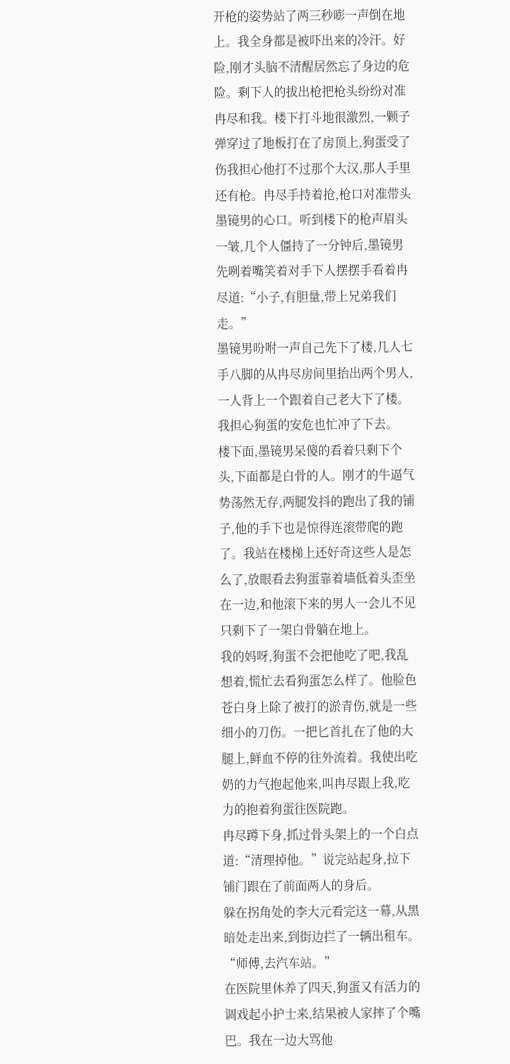开枪的姿势站了两三秒嘭一声倒在地上。我全身都是被吓出来的冷汗。好险,刚才头脑不清醒居然忘了身边的危险。剩下人的拔出枪把枪头纷纷对准冉尽和我。楼下打斗地很激烈,一颗子弹穿过了地板打在了房顶上,狗蛋受了伤我担心他打不过那个大汉,那人手里还有枪。冉尽手持着抢,枪口对准带头墨镜男的心口。听到楼下的枪声眉头一皱,几个人僵持了一分钟后,墨镜男先咧着嘴笑着对手下人摆摆手看着冉尽道:“小子,有胆量,带上兄弟我们走。”
墨镜男吩咐一声自己先下了楼,几人七手八脚的从冉尽房间里抬出两个男人,一人背上一个跟着自己老大下了楼。我担心狗蛋的安危也忙冲了下去。
楼下面,墨镜男呆傻的看着只剩下个头,下面都是白骨的人。刚才的牛逼气势荡然无存,两腿发抖的跑出了我的铺子,他的手下也是惊得连滚带爬的跑了。我站在楼梯上还好奇这些人是怎么了,放眼看去狗蛋靠着墙低着头歪坐在一边,和他滚下来的男人一会儿不见只剩下了一架白骨躺在地上。
我的妈呀,狗蛋不会把他吃了吧,我乱想着,慌忙去看狗蛋怎么样了。他脸色苍白身上除了被打的淤青伤,就是一些细小的刀伤。一把匕首扎在了他的大腿上,鲜血不停的往外流着。我使出吃奶的力气抱起他来,叫冉尽跟上我,吃力的抱着狗蛋往医院跑。
冉尽蹲下身,抓过骨头架上的一个白点道:“清理掉他。”说完站起身,拉下铺门跟在了前面两人的身后。
躲在拐角处的李大元看完这一幕,从黑暗处走出来,到街边拦了一辆出租车。
“师傅,去汽车站。”
在医院里休养了四天,狗蛋又有活力的调戏起小护士来,结果被人家摔了个嘴巴。我在一边大骂他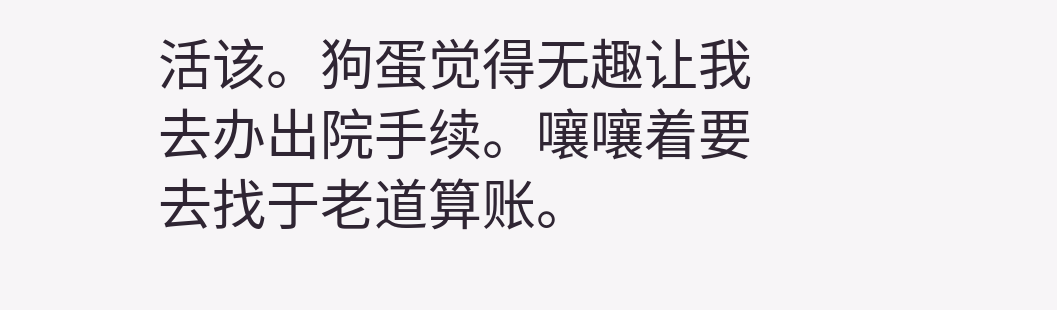活该。狗蛋觉得无趣让我去办出院手续。嚷嚷着要去找于老道算账。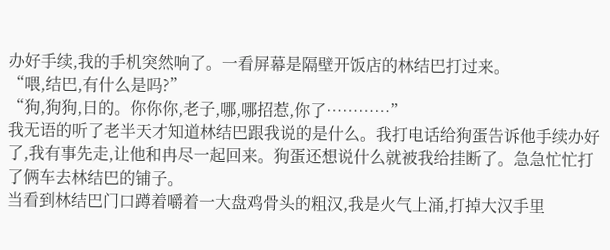办好手续,我的手机突然响了。一看屏幕是隔壁开饭店的林结巴打过来。
“喂,结巴,有什么是吗?”
“狗,狗狗,日的。你你你,老子,哪,哪招惹,你了…………”
我无语的听了老半天才知道林结巴跟我说的是什么。我打电话给狗蛋告诉他手续办好了,我有事先走,让他和冉尽一起回来。狗蛋还想说什么就被我给挂断了。急急忙忙打了俩车去林结巴的铺子。
当看到林结巴门口蹲着嚼着一大盘鸡骨头的粗汉,我是火气上涌,打掉大汉手里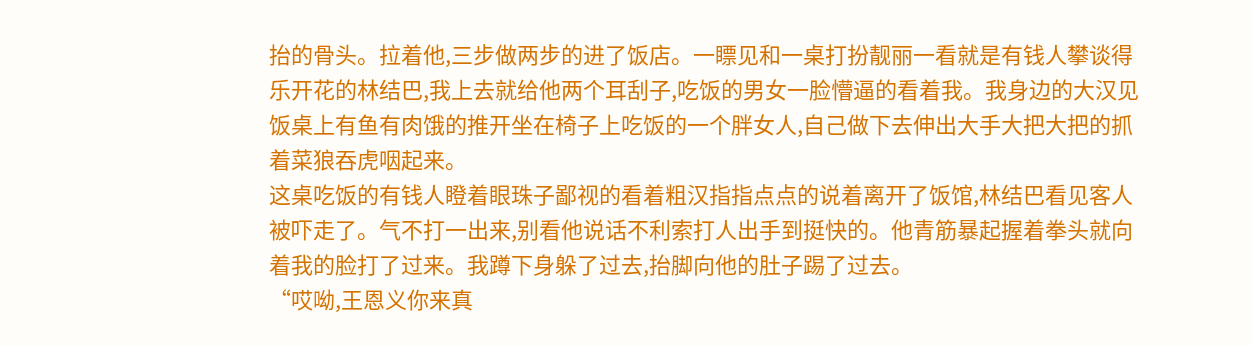抬的骨头。拉着他,三步做两步的进了饭店。一瞟见和一桌打扮靓丽一看就是有钱人攀谈得乐开花的林结巴,我上去就给他两个耳刮子,吃饭的男女一脸懵逼的看着我。我身边的大汉见饭桌上有鱼有肉饿的推开坐在椅子上吃饭的一个胖女人,自己做下去伸出大手大把大把的抓着菜狼吞虎咽起来。
这桌吃饭的有钱人瞪着眼珠子鄙视的看着粗汉指指点点的说着离开了饭馆,林结巴看见客人被吓走了。气不打一出来,别看他说话不利索打人出手到挺快的。他青筋暴起握着拳头就向着我的脸打了过来。我蹲下身躲了过去,抬脚向他的肚子踢了过去。
“哎呦,王恩义你来真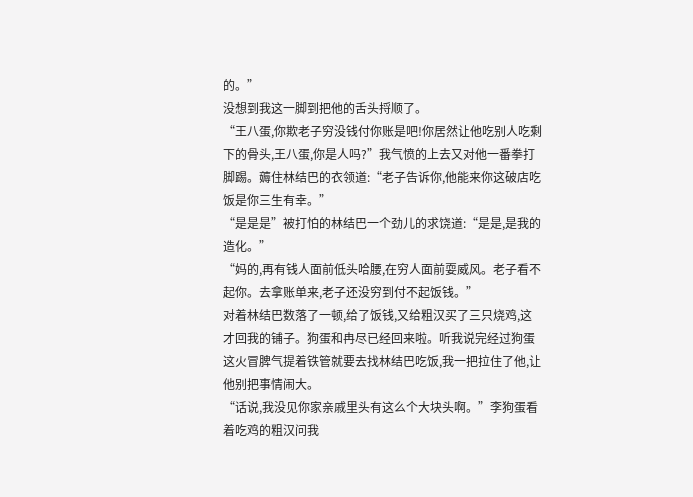的。”
没想到我这一脚到把他的舌头捋顺了。
“王八蛋,你欺老子穷没钱付你账是吧!你居然让他吃别人吃剩下的骨头,王八蛋,你是人吗?”我气愤的上去又对他一番拳打脚踢。薅住林结巴的衣领道:“老子告诉你,他能来你这破店吃饭是你三生有幸。”
“是是是”被打怕的林结巴一个劲儿的求饶道:“是是,是我的造化。”
“妈的,再有钱人面前低头哈腰,在穷人面前耍威风。老子看不起你。去拿账单来,老子还没穷到付不起饭钱。”
对着林结巴数落了一顿,给了饭钱,又给粗汉买了三只烧鸡,这才回我的铺子。狗蛋和冉尽已经回来啦。听我说完经过狗蛋这火冒脾气提着铁管就要去找林结巴吃饭,我一把拉住了他,让他别把事情闹大。
“话说,我没见你家亲戚里头有这么个大块头啊。”李狗蛋看着吃鸡的粗汉问我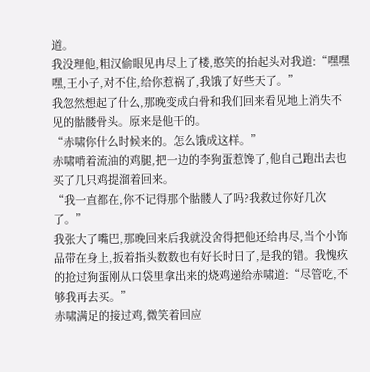道。
我没理他,粗汉偷眼见冉尽上了楼,憨笑的抬起头对我道:“嘿嘿嘿,王小子,对不住,给你惹祸了,我饿了好些天了。”
我忽然想起了什么,那晚变成白骨和我们回来看见地上消失不见的骷髅骨头。原来是他干的。
“赤啸你什么时候来的。怎么饿成这样。”
赤啸啃着流油的鸡腿,把一边的李狗蛋惹馋了,他自己跑出去也买了几只鸡提溜着回来。
“我一直都在,你不记得那个骷髅人了吗?我救过你好几次了。”
我张大了嘴巴,那晚回来后我就没舍得把他还给冉尽,当个小饰品带在身上,扳着指头数数也有好长时日了,是我的错。我愧疚的抢过狗蛋刚从口袋里拿出来的烧鸡递给赤啸道:“尽管吃,不够我再去买。”
赤啸满足的接过鸡,微笑着回应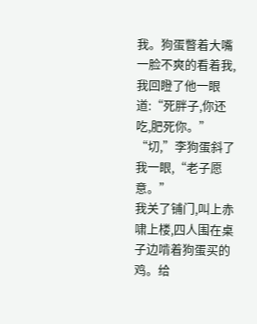我。狗蛋瞥着大嘴一脸不爽的看着我,我回瞪了他一眼道:“死胖子,你还吃,肥死你。”
“切,”李狗蛋斜了我一眼,“老子愿意。”
我关了铺门,叫上赤啸上楼,四人围在桌子边啃着狗蛋买的鸡。给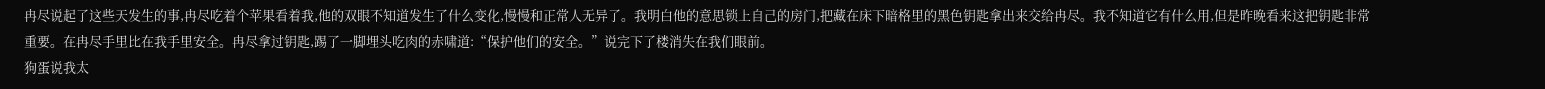冉尽说起了这些天发生的事,冉尽吃着个苹果看着我,他的双眼不知道发生了什么变化,慢慢和正常人无异了。我明白他的意思锁上自己的房门,把藏在床下暗格里的黑色钥匙拿出来交给冉尽。我不知道它有什么用,但是昨晚看来这把钥匙非常重要。在冉尽手里比在我手里安全。冉尽拿过钥匙,踢了一脚埋头吃肉的赤啸道:“保护他们的安全。”说完下了楼消失在我们眼前。
狗蛋说我太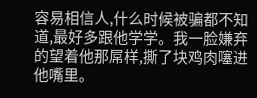容易相信人,什么时候被骗都不知道,最好多跟他学学。我一脸嫌弃的望着他那屌样,撕了块鸡肉噻进他嘴里。